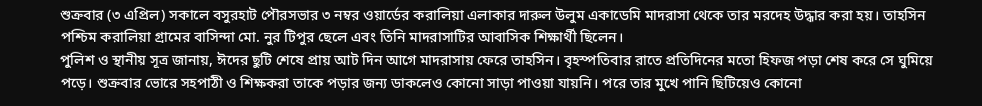শুক্রবার (৩ এপ্রিল) সকালে বসুরহাট পৌরসভার ৩ নম্বর ওয়ার্ডের করালিয়া এলাকার দারুল উলুম একাডেমি মাদরাসা থেকে তার মরদেহ উদ্ধার করা হয়। তাহসিন পশ্চিম করালিয়া গ্রামের বাসিন্দা মো. নুর টিপুর ছেলে এবং তিনি মাদরাসাটির আবাসিক শিক্ষার্থী ছিলেন।
পুলিশ ও স্থানীয় সূত্র জানায়, ঈদের ছুটি শেষে প্রায় আট দিন আগে মাদরাসায় ফেরে তাহসিন। বৃহস্পতিবার রাতে প্রতিদিনের মতো হিফজ পড়া শেষ করে সে ঘুমিয়ে পড়ে। শুক্রবার ভোরে সহপাঠী ও শিক্ষকরা তাকে পড়ার জন্য ডাকলেও কোনো সাড়া পাওয়া যায়নি। পরে তার মুখে পানি ছিটিয়েও কোনো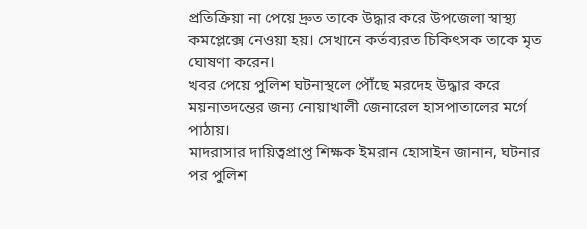প্রতিক্রিয়া না পেয়ে দ্রুত তাকে উদ্ধার করে উপজেলা স্বাস্থ্য কমপ্লেক্সে নেওয়া হয়। সেখানে কর্তব্যরত চিকিৎসক তাকে মৃত ঘোষণা করেন।
খবর পেয়ে পুলিশ ঘটনাস্থলে পৌঁছে মরদেহ উদ্ধার করে ময়নাতদন্তের জন্য নোয়াখালী জেনারেল হাসপাতালের মর্গে পাঠায়।
মাদরাসার দায়িত্বপ্রাপ্ত শিক্ষক ইমরান হোসাইন জানান, ঘটনার পর পুলিশ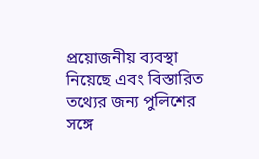প্রয়োজনীয় ব্যবস্থা নিয়েছে এবং বিস্তারিত তথ্যের জন্য পুলিশের সঙ্গে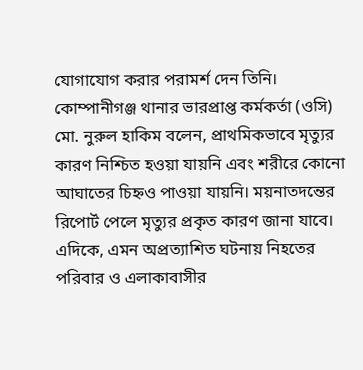যোগাযোগ করার পরামর্শ দেন তিনি।
কোম্পানীগঞ্জ থানার ভারপ্রাপ্ত কর্মকর্তা (ওসি) মো. নুরুল হাকিম বলেন, প্রাথমিকভাবে মৃত্যুর কারণ নিশ্চিত হওয়া যায়নি এবং শরীরে কোনো আঘাতের চিহ্নও পাওয়া যায়নি। ময়নাতদন্তের রিপোর্ট পেলে মৃত্যুর প্রকৃত কারণ জানা যাবে।
এদিকে, এমন অপ্রত্যাশিত ঘটনায় নিহতের পরিবার ও এলাকাবাসীর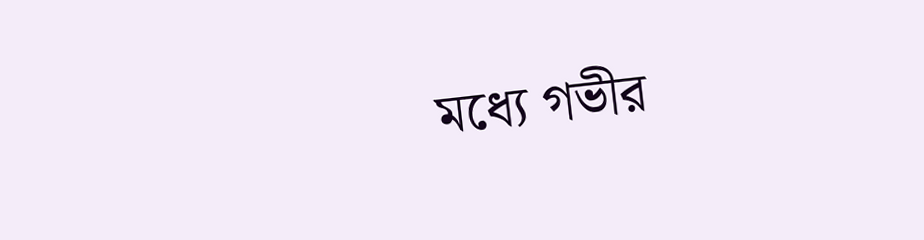মধ্যে গভীর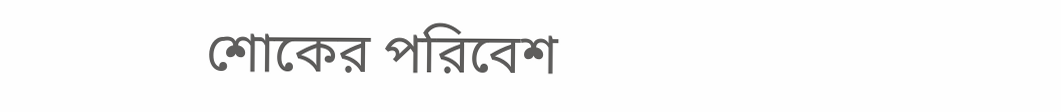শোকের পরিবেশ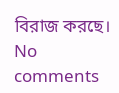বিরাজ করছে।
No comments